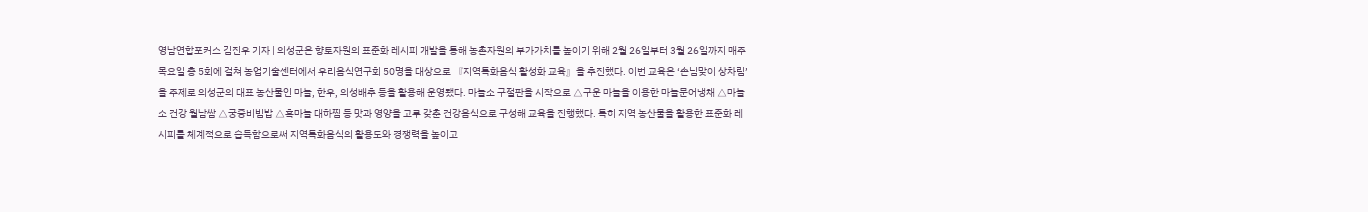영남연합포커스 김진우 기자 | 의성군은 향토자원의 표준화 레시피 개발을 통해 농촌자원의 부가가치를 높이기 위해 2월 26일부터 3월 26일까지 매주 목요일 총 5회에 걸쳐 농업기술센터에서 우리음식연구회 50명을 대상으로 『지역특화음식 활성화 교육』을 추진했다. 이번 교육은 ‘손님맞이 상차림’을 주제로 의성군의 대표 농산물인 마늘, 한우, 의성배추 등을 활용해 운영됐다. 마늘소 구절판을 시작으로 △구운 마늘을 이용한 마늘문어냉채 △마늘소 건강 월남쌈 △궁중비빔밥 △흑마늘 대하찜 등 맛과 영양을 고루 갖춘 건강음식으로 구성해 교육을 진행했다. 특히 지역 농산물을 활용한 표준화 레시피를 체계적으로 습득함으로써 지역특화음식의 활용도와 경쟁력을 높이고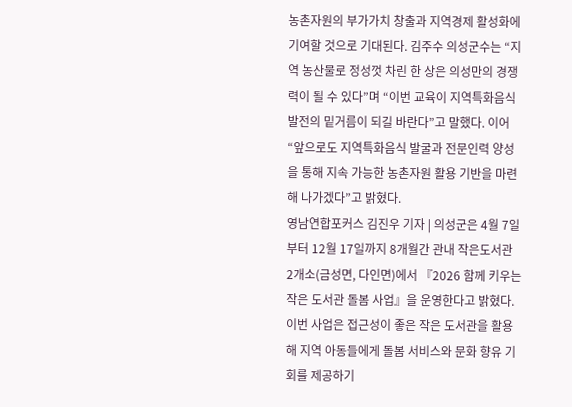농촌자원의 부가가치 창출과 지역경제 활성화에 기여할 것으로 기대된다. 김주수 의성군수는 “지역 농산물로 정성껏 차린 한 상은 의성만의 경쟁력이 될 수 있다”며 “이번 교육이 지역특화음식 발전의 밑거름이 되길 바란다”고 말했다. 이어 “앞으로도 지역특화음식 발굴과 전문인력 양성을 통해 지속 가능한 농촌자원 활용 기반을 마련해 나가겠다”고 밝혔다.
영남연합포커스 김진우 기자 | 의성군은 4월 7일부터 12월 17일까지 8개월간 관내 작은도서관 2개소(금성면, 다인면)에서 『2026 함께 키우는 작은 도서관 돌봄 사업』을 운영한다고 밝혔다. 이번 사업은 접근성이 좋은 작은 도서관을 활용해 지역 아동들에게 돌봄 서비스와 문화 향유 기회를 제공하기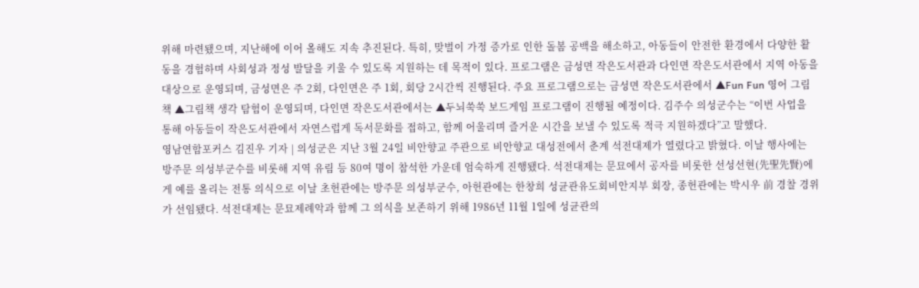위해 마련됐으며, 지난해에 이어 올해도 지속 추진된다. 특히, 맞벌이 가정 증가로 인한 돌봄 공백을 해소하고, 아동들이 안전한 환경에서 다양한 활동을 경험하며 사회성과 정성 발달을 키울 수 있도록 지원하는 데 목적이 있다. 프로그램은 금성면 작은도서관과 다인면 작은도서관에서 지역 아동을 대상으로 운영되며, 금성면은 주 2회, 다인면은 주 1회, 회당 2시간씩 진행된다. 주요 프로그램으로는 금성면 작은도서관에서 ▲Fun Fun 영어 그림책 ▲그림책 생각 탐험이 운영되며, 다인면 작은도서관에서는 ▲두뇌쑥쑥 보드게임 프로그램이 진행될 예정이다. 김주수 의성군수는 “이번 사업을 통해 아동들이 작은도서관에서 자연스럽게 독서문화를 접하고, 함께 어울리며 즐거운 시간을 보낼 수 있도록 적극 지원하겠다”고 말했다.
영남연합포커스 김진우 기자 | 의성군은 지난 3월 24일 비안향교 주관으로 비안향교 대성전에서 춘계 석전대제가 열렸다고 밝혔다. 이날 행사에는 방주문 의성부군수를 비롯해 지역 유림 등 80여 명이 참석한 가운데 엄숙하게 진행됐다. 석전대제는 문묘에서 공자를 비롯한 선성선현(先聖先賢)에게 예를 올리는 전통 의식으로 이날 초헌관에는 방주문 의성부군수, 아헌관에는 한창희 성균관유도회비안지부 회장, 종헌관에는 박시우 前 경찰 경위가 선임됐다. 석전대제는 문묘제례악과 함께 그 의식을 보존하기 위해 1986년 11월 1일에 성균관의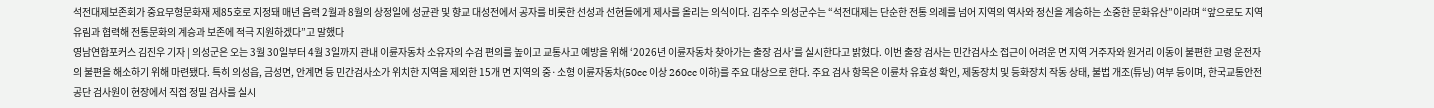석전대제보존회가 중요무형문화재 제85호로 지정돼 매년 음력 2월과 8월의 상정일에 성균관 및 향교 대성전에서 공자를 비롯한 선성과 선현들에게 제사를 올리는 의식이다. 김주수 의성군수는 “석전대제는 단순한 전통 의례를 넘어 지역의 역사와 정신을 계승하는 소중한 문화유산”이라며 “앞으로도 지역 유림과 협력해 전통문화의 계승과 보존에 적극 지원하겠다”고 말했다
영남연합포커스 김진우 기자 | 의성군은 오는 3월 30일부터 4월 3일까지 관내 이륜자동차 소유자의 수검 편의를 높이고 교통사고 예방을 위해 ‘2026년 이륜자동차 찾아가는 출장 검사’를 실시한다고 밝혔다. 이번 출장 검사는 민간검사소 접근이 어려운 면 지역 거주자와 원거리 이동이 불편한 고령 운전자의 불편을 해소하기 위해 마련됐다. 특히 의성읍, 금성면, 안계면 등 민간검사소가 위치한 지역을 제외한 15개 면 지역의 중·소형 이륜자동차(50cc 이상 260cc 이하)를 주요 대상으로 한다. 주요 검사 항목은 이륜차 유효성 확인, 제동장치 및 등화장치 작동 상태, 불법 개조(튜닝) 여부 등이며, 한국교통안전공단 검사원이 현장에서 직접 정밀 검사를 실시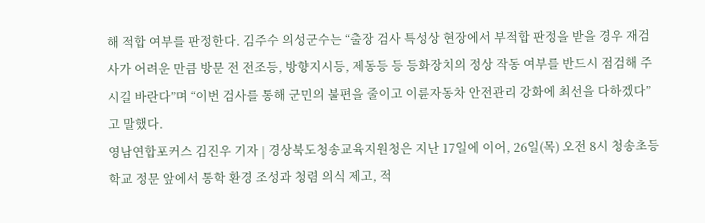해 적합 여부를 판정한다. 김주수 의성군수는 “출장 검사 특성상 현장에서 부적합 판정을 받을 경우 재검사가 어려운 만큼 방문 전 전조등, 방향지시등, 제동등 등 등화장치의 정상 작동 여부를 반드시 점검해 주시길 바란다”며 “이번 검사를 통해 군민의 불편을 줄이고 이륜자동차 안전관리 강화에 최선을 다하겠다”고 말했다.
영남연합포커스 김진우 기자 | 경상북도청송교육지원청은 지난 17일에 이어, 26일(목) 오전 8시 청송초등학교 정문 앞에서 통학 환경 조성과 청렴 의식 제고, 적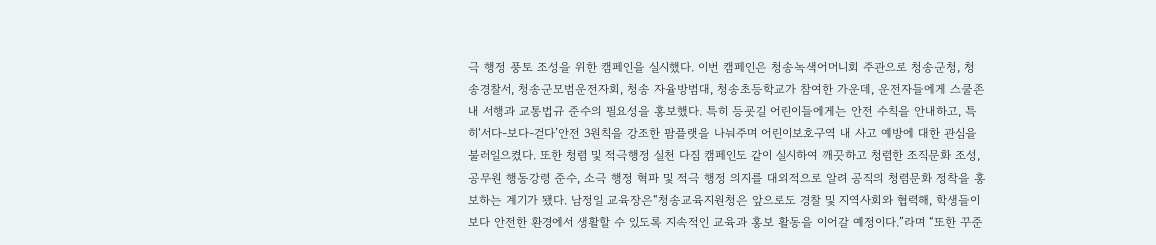극 행정 풍토 조성을 위한 캠페인을 실시했다. 이번 캠페인은 청송녹색어머니회 주관으로 청송군청, 청송경찰서, 청송군모범운전자회, 청송 자율방범대, 청송초등학교가 참여한 가운데, 운전자들에게 스쿨존 내 서행과 교통법규 준수의 필요성을 홍보했다. 특히 등굣길 어린이들에게는 안전 수칙을 안내하고, 특히‘서다-보다-걷다’안전 3원칙을 강조한 팜플랫을 나눠주며 어린이보호구역 내 사고 예방에 대한 관심을 불러일으켰다. 또한 청렴 및 적극행정 실천 다짐 캠페인도 같이 실시하여 깨끗하고 청렴한 조직문화 조성, 공무원 행동강령 준수, 소극 행정 혁파 및 적극 행정 의지를 대외적으로 알려 공직의 청렴문화 정착을 홍보하는 계기가 됐다. 남정일 교육장은“청송교육지원청은 앞으로도 경찰 및 지역사회와 협력해, 학생들이 보다 안전한 환경에서 생활할 수 있도록 지속적인 교육과 홍보 활동을 이어갈 예정이다.”라며 “또한 꾸준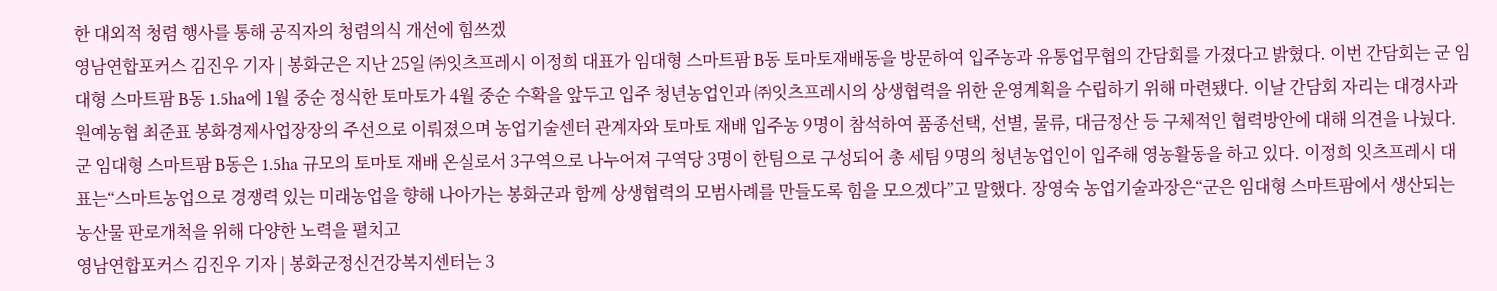한 대외적 청렴 행사를 통해 공직자의 청렴의식 개선에 힘쓰겠
영남연합포커스 김진우 기자 | 봉화군은 지난 25일 ㈜잇츠프레시 이정희 대표가 임대형 스마트팜 B동 토마토재배동을 방문하여 입주농과 유통업무협의 간담회를 가졌다고 밝혔다. 이번 간담회는 군 임대형 스마트팜 B동 1.5ha에 1월 중순 정식한 토마토가 4월 중순 수확을 앞두고 입주 청년농업인과 ㈜잇츠프레시의 상생협력을 위한 운영계획을 수립하기 위해 마련됐다. 이날 간담회 자리는 대경사과원예농협 최준표 봉화경제사업장장의 주선으로 이뤄졌으며 농업기술센터 관계자와 토마토 재배 입주농 9명이 참석하여 품종선택, 선별, 물류, 대금정산 등 구체적인 협력방안에 대해 의견을 나눴다. 군 임대형 스마트팜 B동은 1.5ha 규모의 토마토 재배 온실로서 3구역으로 나누어져 구역당 3명이 한팀으로 구성되어 총 세팀 9명의 청년농업인이 입주해 영농활동을 하고 있다. 이정희 잇츠프레시 대표는“스마트농업으로 경쟁력 있는 미래농업을 향해 나아가는 봉화군과 함께 상생협력의 모범사례를 만들도록 힘을 모으겠다”고 말했다. 장영숙 농업기술과장은“군은 임대형 스마트팜에서 생산되는 농산물 판로개척을 위해 다양한 노력을 펼치고
영남연합포커스 김진우 기자 | 봉화군정신건강복지센터는 3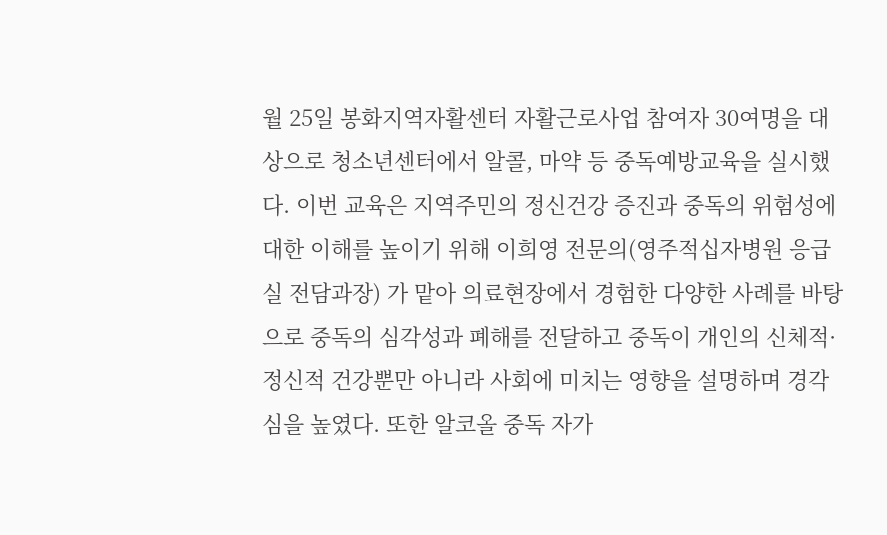월 25일 봉화지역자활센터 자활근로사업 참여자 30여명을 대상으로 청소년센터에서 알콜, 마약 등 중독예방교육을 실시했다. 이번 교육은 지역주민의 정신건강 증진과 중독의 위험성에 대한 이해를 높이기 위해 이희영 전문의(영주적십자병원 응급실 전담과장) 가 맡아 의료현장에서 경험한 다양한 사례를 바탕으로 중독의 심각성과 폐해를 전달하고 중독이 개인의 신체적·정신적 건강뿐만 아니라 사회에 미치는 영향을 설명하며 경각심을 높였다. 또한 알코올 중독 자가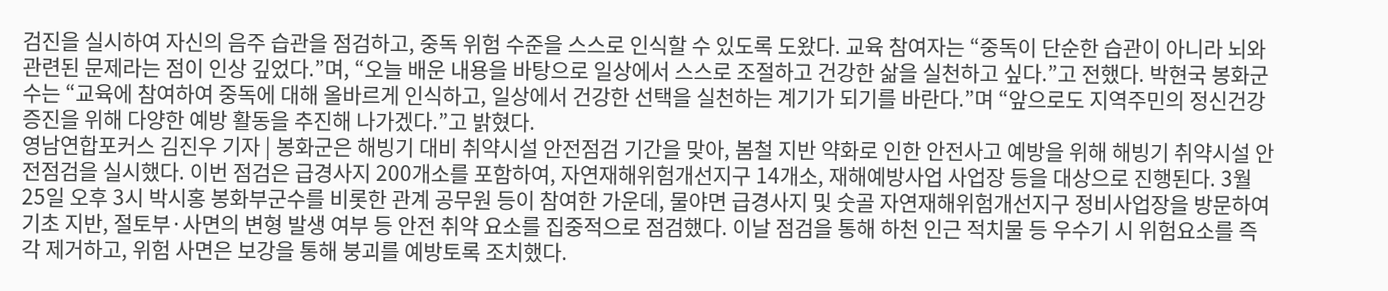검진을 실시하여 자신의 음주 습관을 점검하고, 중독 위험 수준을 스스로 인식할 수 있도록 도왔다. 교육 참여자는 “중독이 단순한 습관이 아니라 뇌와 관련된 문제라는 점이 인상 깊었다.”며, “오늘 배운 내용을 바탕으로 일상에서 스스로 조절하고 건강한 삶을 실천하고 싶다.”고 전했다. 박현국 봉화군수는 “교육에 참여하여 중독에 대해 올바르게 인식하고, 일상에서 건강한 선택을 실천하는 계기가 되기를 바란다.”며 “앞으로도 지역주민의 정신건강 증진을 위해 다양한 예방 활동을 추진해 나가겠다.”고 밝혔다.
영남연합포커스 김진우 기자 | 봉화군은 해빙기 대비 취약시설 안전점검 기간을 맞아, 봄철 지반 약화로 인한 안전사고 예방을 위해 해빙기 취약시설 안전점검을 실시했다. 이번 점검은 급경사지 200개소를 포함하여, 자연재해위험개선지구 14개소, 재해예방사업 사업장 등을 대상으로 진행된다. 3월 25일 오후 3시 박시홍 봉화부군수를 비롯한 관계 공무원 등이 참여한 가운데, 물야면 급경사지 및 숫골 자연재해위험개선지구 정비사업장을 방문하여 기초 지반, 절토부·사면의 변형 발생 여부 등 안전 취약 요소를 집중적으로 점검했다. 이날 점검을 통해 하천 인근 적치물 등 우수기 시 위험요소를 즉각 제거하고, 위험 사면은 보강을 통해 붕괴를 예방토록 조치했다.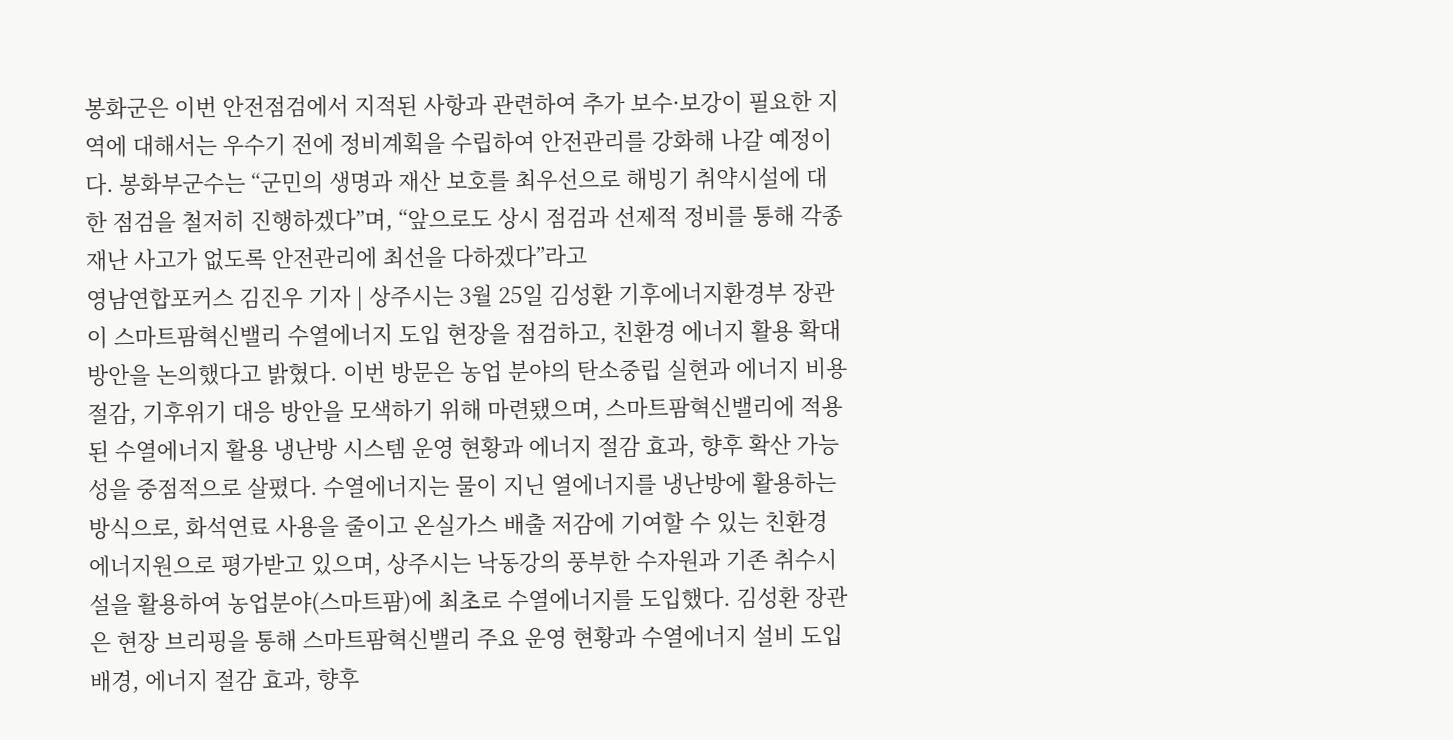봉화군은 이번 안전점검에서 지적된 사항과 관련하여 추가 보수·보강이 필요한 지역에 대해서는 우수기 전에 정비계획을 수립하여 안전관리를 강화해 나갈 예정이다. 봉화부군수는 “군민의 생명과 재산 보호를 최우선으로 해빙기 취약시설에 대한 점검을 철저히 진행하겠다”며, “앞으로도 상시 점검과 선제적 정비를 통해 각종 재난 사고가 없도록 안전관리에 최선을 다하겠다”라고
영남연합포커스 김진우 기자 | 상주시는 3월 25일 김성환 기후에너지환경부 장관이 스마트팜혁신밸리 수열에너지 도입 현장을 점검하고, 친환경 에너지 활용 확대방안을 논의했다고 밝혔다. 이번 방문은 농업 분야의 탄소중립 실현과 에너지 비용 절감, 기후위기 대응 방안을 모색하기 위해 마련됐으며, 스마트팜혁신밸리에 적용된 수열에너지 활용 냉난방 시스템 운영 현황과 에너지 절감 효과, 향후 확산 가능성을 중점적으로 살폈다. 수열에너지는 물이 지닌 열에너지를 냉난방에 활용하는 방식으로, 화석연료 사용을 줄이고 온실가스 배출 저감에 기여할 수 있는 친환경 에너지원으로 평가받고 있으며, 상주시는 낙동강의 풍부한 수자원과 기존 취수시설을 활용하여 농업분야(스마트팜)에 최초로 수열에너지를 도입했다. 김성환 장관은 현장 브리핑을 통해 스마트팜혁신밸리 주요 운영 현황과 수열에너지 설비 도입 배경, 에너지 절감 효과, 향후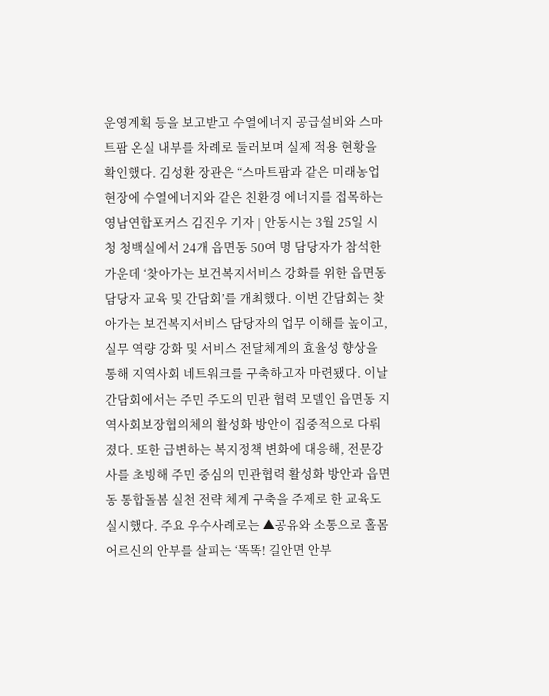운영계획 등을 보고받고 수열에너지 공급설비와 스마트팜 온실 내부를 차례로 둘러보며 실제 적용 현황을 확인했다. 김성환 장관은 “스마트팜과 같은 미래농업 현장에 수열에너지와 같은 친환경 에너지를 접목하는
영남연합포커스 김진우 기자 | 안동시는 3월 25일 시청 청백실에서 24개 읍면동 50여 명 담당자가 참석한 가운데 ‘찾아가는 보건복지서비스 강화를 위한 읍면동 담당자 교육 및 간담회’를 개최했다. 이번 간담회는 찾아가는 보건복지서비스 담당자의 업무 이해를 높이고, 실무 역량 강화 및 서비스 전달체계의 효율성 향상을 통해 지역사회 네트워크를 구축하고자 마련됐다. 이날 간담회에서는 주민 주도의 민관 협력 모델인 읍면동 지역사회보장협의체의 활성화 방안이 집중적으로 다뤄졌다. 또한 급변하는 복지정책 변화에 대응해, 전문강사를 초빙해 주민 중심의 민관협력 활성화 방안과 읍면동 통합돌봄 실천 전략 체계 구축을 주제로 한 교육도 실시했다. 주요 우수사례로는 ▲공유와 소통으로 홀몸 어르신의 안부를 살피는 ‘똑똑! 길안면 안부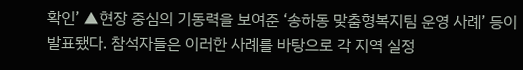확인’ ▲현장 중심의 기동력을 보여준 ‘송하동 맞춤형복지팀 운영 사례’ 등이 발표됐다. 참석자들은 이러한 사례를 바탕으로 각 지역 실정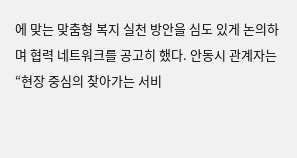에 맞는 맞춤형 복지 실천 방안을 심도 있게 논의하며 협력 네트워크를 공고히 했다. 안동시 관계자는 “현장 중심의 찾아가는 서비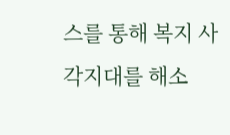스를 통해 복지 사각지대를 해소